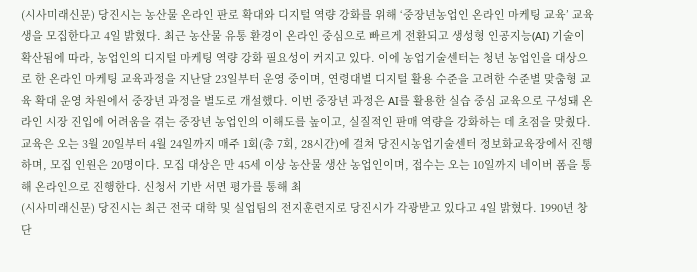(시사미래신문) 당진시는 농산물 온라인 판로 확대와 디지털 역량 강화를 위해 ‘중장년농업인 온라인 마케팅 교육’ 교육생을 모집한다고 4일 밝혔다. 최근 농산물 유통 환경이 온라인 중심으로 빠르게 전환되고 생성형 인공지능(AI) 기술이 확산됨에 따라, 농업인의 디지털 마케팅 역량 강화 필요성이 커지고 있다. 이에 농업기술센터는 청년 농업인을 대상으로 한 온라인 마케팅 교육과정을 지난달 23일부터 운영 중이며, 연령대별 디지털 활용 수준을 고려한 수준별 맞춤형 교육 확대 운영 차원에서 중장년 과정을 별도로 개설했다. 이번 중장년 과정은 AI를 활용한 실습 중심 교육으로 구성돼 온라인 시장 진입에 어려움을 겪는 중장년 농업인의 이해도를 높이고, 실질적인 판매 역량을 강화하는 데 초점을 맞췄다. 교육은 오는 3월 20일부터 4월 24일까지 매주 1회(총 7회, 28시간)에 걸쳐 당진시농업기술센터 정보화교육장에서 진행하며, 모집 인원은 20명이다. 모집 대상은 만 45세 이상 농산물 생산 농업인이며, 접수는 오는 10일까지 네이버 폼을 통해 온라인으로 진행한다. 신청서 기반 서면 평가를 통해 최
(시사미래신문) 당진시는 최근 전국 대학 및 실업팀의 전지훈련지로 당진시가 각광받고 있다고 4일 밝혔다. 1990년 창단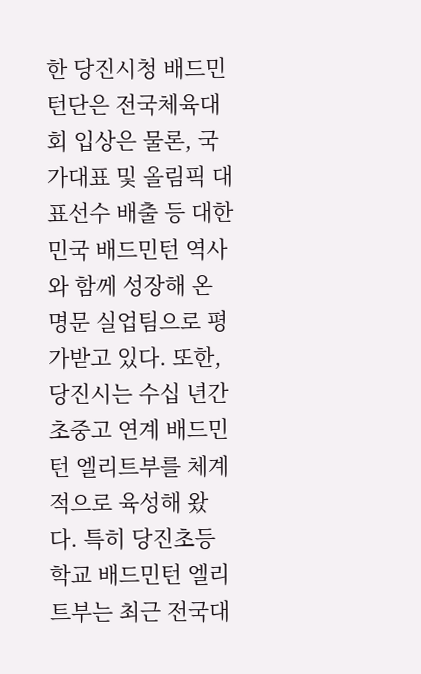한 당진시청 배드민턴단은 전국체육대회 입상은 물론, 국가대표 및 올림픽 대표선수 배출 등 대한민국 배드민턴 역사와 함께 성장해 온 명문 실업팀으로 평가받고 있다. 또한, 당진시는 수십 년간 초중고 연계 배드민턴 엘리트부를 체계적으로 육성해 왔다. 특히 당진초등학교 배드민턴 엘리트부는 최근 전국대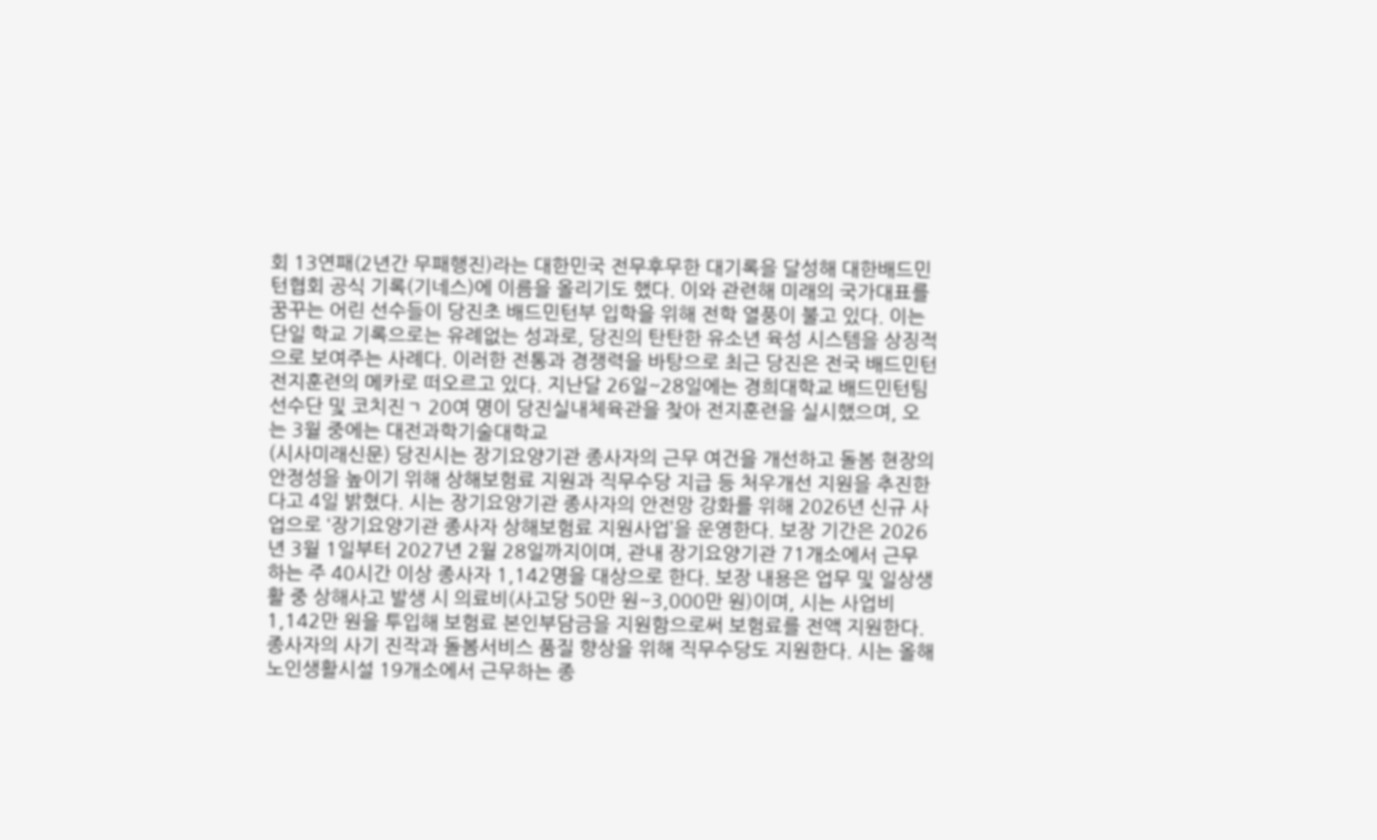회 13연패(2년간 무패행진)라는 대한민국 전무후무한 대기록을 달성해 대한배드민턴협회 공식 기록(기네스)에 이름을 올리기도 했다. 이와 관련해 미래의 국가대표를 꿈꾸는 어린 선수들이 당진초 배드민턴부 입학을 위해 전학 열풍이 불고 있다. 이는 단일 학교 기록으로는 유례없는 성과로, 당진의 탄탄한 유소년 육성 시스템을 상징적으로 보여주는 사례다. 이러한 전통과 경쟁력을 바탕으로 최근 당진은 전국 배드민턴 전지훈련의 메카로 떠오르고 있다. 지난달 26일~28일에는 경희대학교 배드민턴팀 선수단 및 코치진ㄱ 20여 명이 당진실내체육관을 찾아 전지훈련을 실시했으며, 오는 3월 중에는 대전과학기술대학교
(시사미래신문) 당진시는 장기요양기관 종사자의 근무 여건을 개선하고 돌봄 현장의 안정성을 높이기 위해 상해보험료 지원과 직무수당 지급 등 처우개선 지원을 추진한다고 4일 밝혔다. 시는 장기요양기관 종사자의 안전망 강화를 위해 2026년 신규 사업으로 ‘장기요양기관 종사자 상해보험료 지원사업’을 운영한다. 보장 기간은 2026년 3월 1일부터 2027년 2월 28일까지이며, 관내 장기요양기관 71개소에서 근무하는 주 40시간 이상 종사자 1,142명을 대상으로 한다. 보장 내용은 업무 및 일상생활 중 상해사고 발생 시 의료비(사고당 50만 원~3,000만 원)이며, 시는 사업비 1,142만 원을 투입해 보험료 본인부담금을 지원함으로써 보험료를 전액 지원한다. 종사자의 사기 진작과 돌봄서비스 품질 향상을 위해 직무수당도 지원한다. 시는 올해 노인생활시설 19개소에서 근무하는 종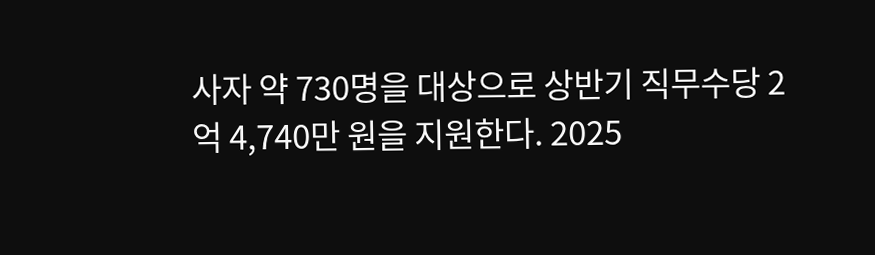사자 약 730명을 대상으로 상반기 직무수당 2억 4,740만 원을 지원한다. 2025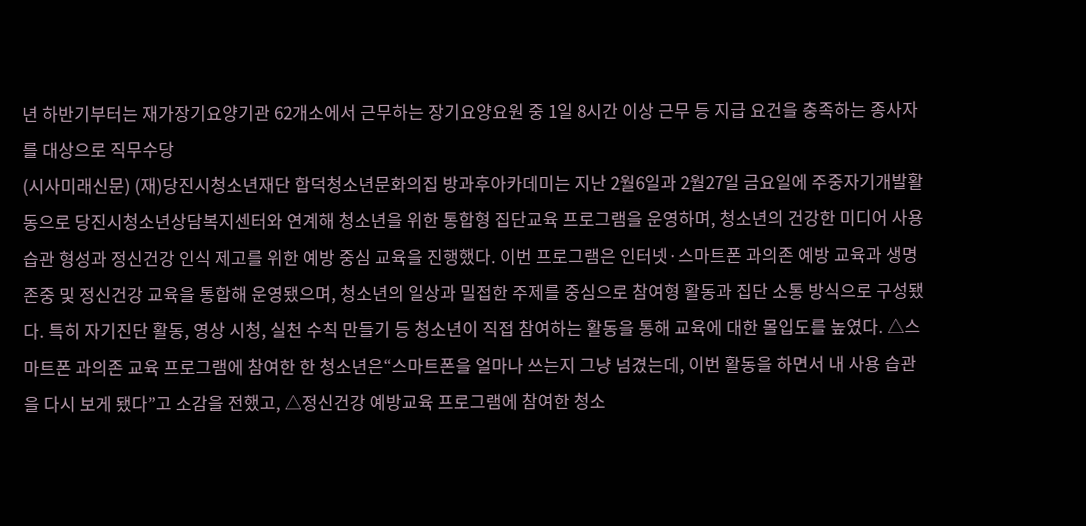년 하반기부터는 재가장기요양기관 62개소에서 근무하는 장기요양요원 중 1일 8시간 이상 근무 등 지급 요건을 충족하는 종사자를 대상으로 직무수당
(시사미래신문) (재)당진시청소년재단 합덕청소년문화의집 방과후아카데미는 지난 2월6일과 2월27일 금요일에 주중자기개발활동으로 당진시청소년상담복지센터와 연계해 청소년을 위한 통합형 집단교육 프로그램을 운영하며, 청소년의 건강한 미디어 사용 습관 형성과 정신건강 인식 제고를 위한 예방 중심 교육을 진행했다. 이번 프로그램은 인터넷·스마트폰 과의존 예방 교육과 생명존중 및 정신건강 교육을 통합해 운영됐으며, 청소년의 일상과 밀접한 주제를 중심으로 참여형 활동과 집단 소통 방식으로 구성됐다. 특히 자기진단 활동, 영상 시청, 실천 수칙 만들기 등 청소년이 직접 참여하는 활동을 통해 교육에 대한 몰입도를 높였다. △스마트폰 과의존 교육 프로그램에 참여한 한 청소년은“스마트폰을 얼마나 쓰는지 그냥 넘겼는데, 이번 활동을 하면서 내 사용 습관을 다시 보게 됐다”고 소감을 전했고, △정신건강 예방교육 프로그램에 참여한 청소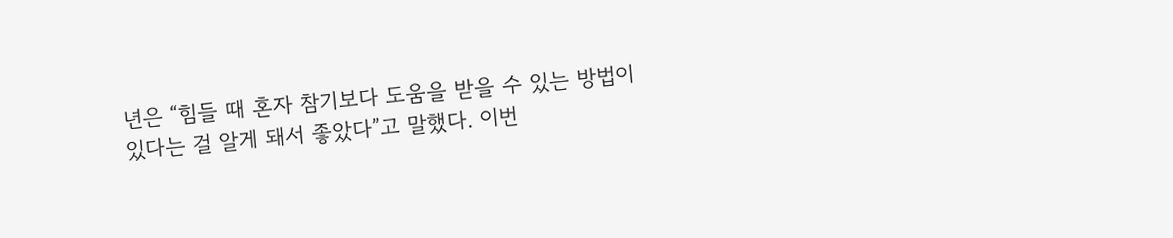년은 “힘들 때 혼자 참기보다 도움을 받을 수 있는 방법이 있다는 걸 알게 돼서 좋았다”고 말했다. 이번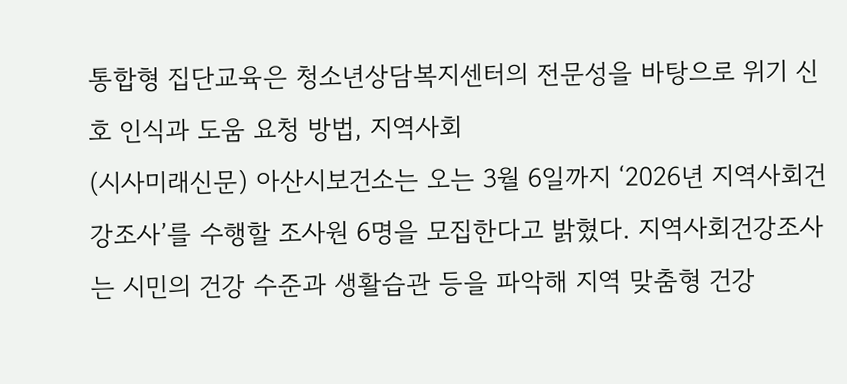통합형 집단교육은 청소년상담복지센터의 전문성을 바탕으로 위기 신호 인식과 도움 요청 방법, 지역사회
(시사미래신문) 아산시보건소는 오는 3월 6일까지 ‘2026년 지역사회건강조사’를 수행할 조사원 6명을 모집한다고 밝혔다. 지역사회건강조사는 시민의 건강 수준과 생활습관 등을 파악해 지역 맞춤형 건강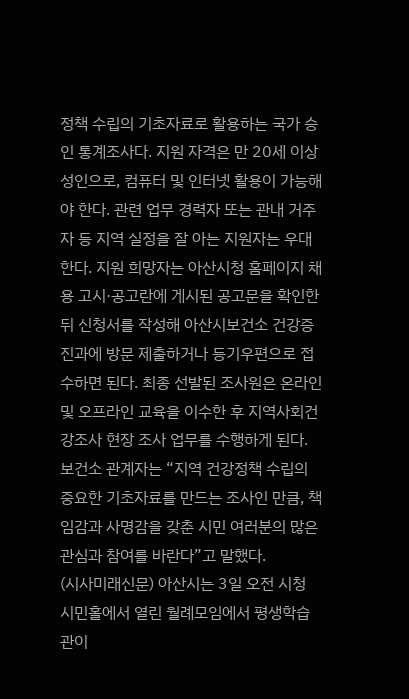정책 수립의 기초자료로 활용하는 국가 승인 통계조사다. 지원 자격은 만 20세 이상 성인으로, 컴퓨터 및 인터넷 활용이 가능해야 한다. 관련 업무 경력자 또는 관내 거주자 등 지역 실정을 잘 아는 지원자는 우대한다. 지원 희망자는 아산시청 홈페이지 채용 고시·공고란에 게시된 공고문을 확인한 뒤 신청서를 작성해 아산시보건소 건강증진과에 방문 제출하거나 등기우편으로 접수하면 된다. 최종 선발된 조사원은 온라인 및 오프라인 교육을 이수한 후 지역사회건강조사 현장 조사 업무를 수행하게 된다. 보건소 관계자는 “지역 건강정책 수립의 중요한 기초자료를 만드는 조사인 만큼, 책임감과 사명감을 갖춘 시민 여러분의 많은 관심과 참여를 바란다”고 말했다.
(시사미래신문) 아산시는 3일 오전 시청 시민홀에서 열린 월례모임에서 평생학습관이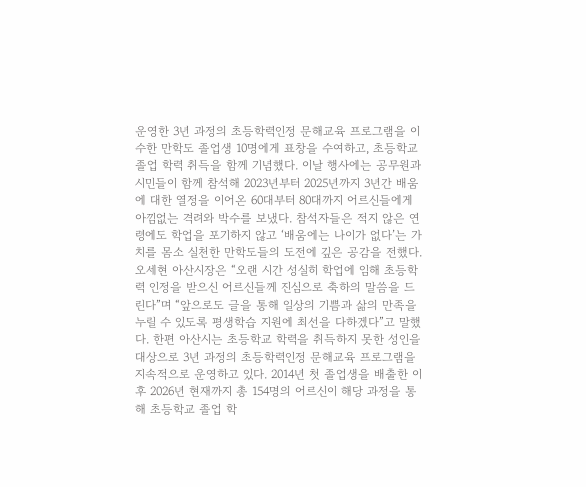운영한 3년 과정의 초등학력인정 문해교육 프로그램을 이수한 만학도 졸업생 10명에게 표창을 수여하고, 초등학교 졸업 학력 취득을 함께 기념했다. 이날 행사에는 공무원과 시민들이 함께 참석해 2023년부터 2025년까지 3년간 배움에 대한 열정을 이어온 60대부터 80대까지 어르신들에게 아낌없는 격려와 박수를 보냈다. 참석자들은 적지 않은 연령에도 학업을 포기하지 않고 ‘배움에는 나이가 없다’는 가치를 몸소 실천한 만학도들의 도전에 깊은 공감을 전했다. 오세현 아산시장은 “오랜 시간 성실히 학업에 임해 초등학력 인정을 받으신 어르신들께 진심으로 축하의 말씀을 드린다”며 “앞으로도 글을 통해 일상의 기쁨과 삶의 만족을 누릴 수 있도록 평생학습 지원에 최선을 다하겠다”고 말했다. 한편 아산시는 초등학교 학력을 취득하지 못한 성인을 대상으로 3년 과정의 초등학력인정 문해교육 프로그램을 지속적으로 운영하고 있다. 2014년 첫 졸업생을 배출한 이후 2026년 현재까지 총 154명의 어르신이 해당 과정을 통해 초등학교 졸업 학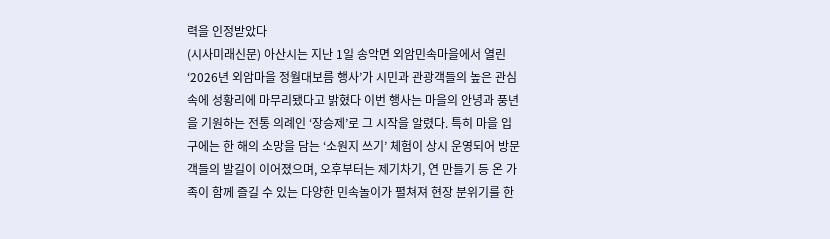력을 인정받았다
(시사미래신문) 아산시는 지난 1일 송악면 외암민속마을에서 열린 ‘2026년 외암마을 정월대보름 행사’가 시민과 관광객들의 높은 관심 속에 성황리에 마무리됐다고 밝혔다 이번 행사는 마을의 안녕과 풍년을 기원하는 전통 의례인 ‘장승제’로 그 시작을 알렸다. 특히 마을 입구에는 한 해의 소망을 담는 ‘소원지 쓰기’ 체험이 상시 운영되어 방문객들의 발길이 이어졌으며, 오후부터는 제기차기, 연 만들기 등 온 가족이 함께 즐길 수 있는 다양한 민속놀이가 펼쳐져 현장 분위기를 한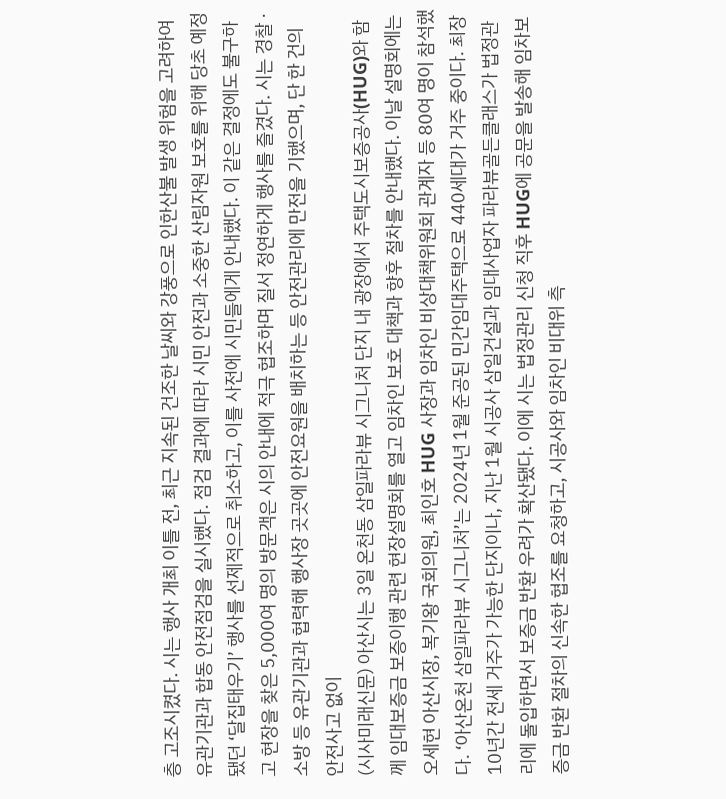층 고조시켰다. 시는 행사 개최 이틀 전, 최근 지속된 건조한 날씨와 강풍으로 인한산불 발생 위험을 고려하여 유관기관과 합동 안전점검을 실시했다. 점검 결과에 따라 시민 안전과 소중한 산림자원 보호를 위해 당초 예정됐던 ‘달집태우기’ 행사를 선제적으로 취소하고, 이를 사전에 시민들에게 안내했다. 이 같은 결정에도 불구하고 현장을 찾은 5,000여 명의 방문객은 시의 안내에 적극 협조하며 질서 정연하게 행사를 즐겼다. 시는 경찰 ·소방 등 유관기관과 협력해 행사장 곳곳에 안전요원을 배치하는 등 안전관리에 만전을 기했으며, 단 한 건의 안전사고 없이
(시사미래신문) 아산시는 3일 온천동 삼일파라뷰 시그니처 단지 내 광장에서 주택도시보증공사(HUG)와 함께 임대보증금 보증이행 관련 현장설명회를 열고 임차인 보호 대책과 향후 절차를 안내했다. 이날 설명회에는 오세현 아산시장, 복기왕 국회의원, 최인호 HUG 사장과 임차인 비상대책위원회 관계자 등 80여 명이 참석했다. ‘아산온천 삼일파라뷰 시그니처’는 2024년 1월 준공된 민간임대주택으로 440세대가 거주 중이다. 최장 10년간 전세 거주가 가능한 단지이나, 지난 1월 시공사 삼일건설과 임대사업자 파라뷰골든클래스가 법정관리에 돌입하면서 보증금 반환 우려가 확산됐다. 이에 시는 법정관리 신청 직후 HUG에 공문을 발송해 임차보증금 반환 절차의 신속한 협조를 요청하고, 시공사와 임차인 비대위 측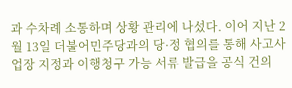과 수차례 소통하며 상황 관리에 나섰다. 이어 지난 2월 13일 더불어민주당과의 당·정 협의를 통해 사고사업장 지정과 이행청구 가능 서류 발급을 공식 건의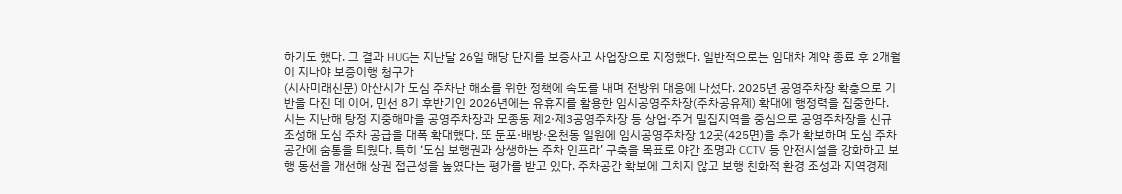하기도 했다. 그 결과 HUG는 지난달 26일 해당 단지를 보증사고 사업장으로 지정했다. 일반적으로는 임대차 계약 종료 후 2개월이 지나야 보증이행 청구가
(시사미래신문) 아산시가 도심 주차난 해소를 위한 정책에 속도를 내며 전방위 대응에 나섰다. 2025년 공영주차장 확충으로 기반을 다진 데 이어, 민선 8기 후반기인 2026년에는 유휴지를 활용한 임시공영주차장(주차공유제) 확대에 행정력을 집중한다. 시는 지난해 탕정 지중해마을 공영주차장과 모종동 제2·제3공영주차장 등 상업·주거 밀집지역을 중심으로 공영주차장을 신규 조성해 도심 주차 공급을 대폭 확대했다. 또 둔포·배방·온천동 일원에 임시공영주차장 12곳(425면)을 추가 확보하며 도심 주차공간에 숨통을 틔웠다. 특히 ‘도심 보행권과 상생하는 주차 인프라’ 구축을 목표로 야간 조명과 CCTV 등 안전시설을 강화하고 보행 동선을 개선해 상권 접근성을 높였다는 평가를 받고 있다. 주차공간 확보에 그치지 않고 보행 친화적 환경 조성과 지역경제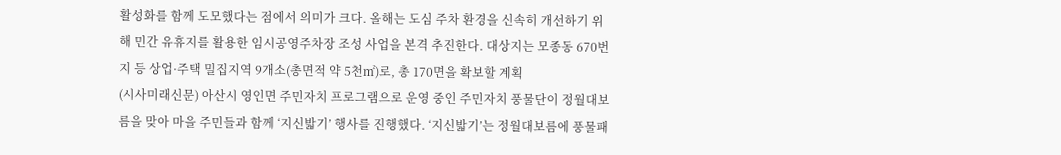활성화를 함께 도모했다는 점에서 의미가 크다. 올해는 도심 주차 환경을 신속히 개선하기 위해 민간 유휴지를 활용한 임시공영주차장 조성 사업을 본격 추진한다. 대상지는 모종동 670번지 등 상업·주택 밀집지역 9개소(총면적 약 5천㎡)로, 총 170면을 확보할 계획
(시사미래신문) 아산시 영인면 주민자치 프로그램으로 운영 중인 주민자치 풍물단이 정월대보름을 맞아 마을 주민들과 함께 ‘지신밟기’ 행사를 진행했다. ‘지신밟기’는 정월대보름에 풍물패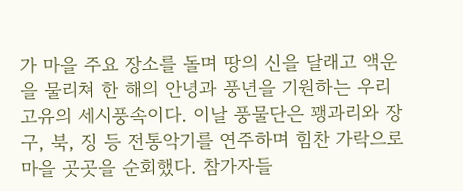가 마을 주요 장소를 돌며 땅의 신을 달래고 액운을 물리쳐 한 해의 안녕과 풍년을 기원하는 우리 고유의 세시풍속이다. 이날 풍물단은 꽹과리와 장구, 북, 징 등 전통악기를 연주하며 힘찬 가락으로 마을 곳곳을 순회했다. 참가자들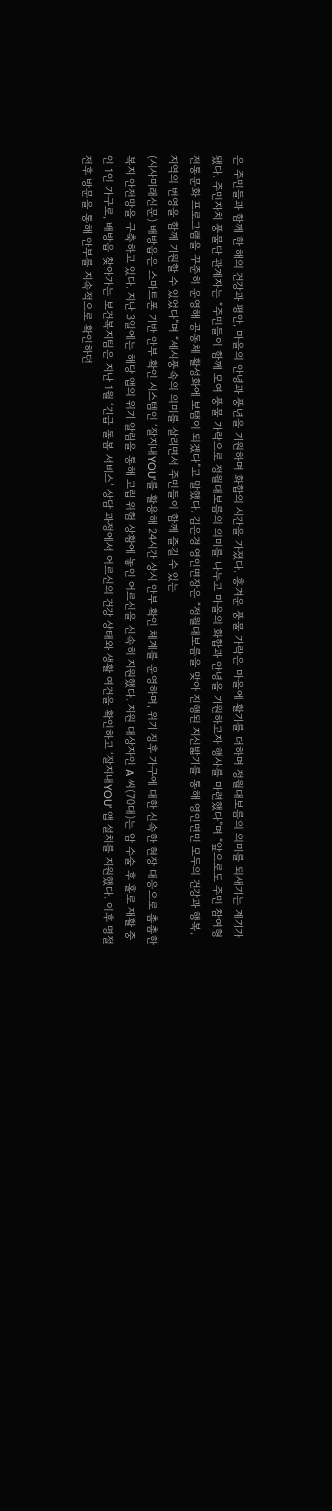은 주민들과 함께 한 해의 건강과 평안, 마을의 안녕과 풍년을 기원하며 화합의 시간을 가졌다. 흥겨운 풍물 가락은 마을에 활기를 더하며 정월대보름의 의미를 되새기는 계기가 됐다. 주민자치 풍물단 관계자는 “주민들이 함께 모여 풍물 가락으로 정월대보름의 의미를 나누고 마을의 화합과 안녕을 기원하고자 행사를 마련했다”며 “앞으로도 주민 참여형 전통문화 프로그램을 꾸준히 운영해 공동체 활성화에 보탬이 되겠다”고 말했다. 김은경 영인면장은 “정월대보름을 맞아 진행된 지신밟기를 통해 영인면민 모두의 건강과 행복, 지역의 번영을 함께 기원할 수 있었다”며 “세시풍속의 의미를 살리면서 주민들이 함께 즐길 수 있는
(시사미래신문) 배방읍은 스마트폰 기반 안부 확인 시스템인 ‘잘지내YOU’를 활용해 24시간 상시 안부 확인 체계를 운영하며, 위기 징후 가구에 대한 신속한 현장 대응으로 촘촘한 복지 안전망을 구축하고 있다. 지난 3일에는 해당 앱의 위기 알림을 통해 고립 위험 상황에 놓인 어르신을 신속히 지원했다. 지원 대상자인 A 씨(70대)는 암 수술 후 홀로 재활 중인 1인 가구로, 배방읍 찾아가는 보건복지팀은 지난 1월 ‘긴급 돌봄 서비스’ 상담 과정에서 어르신의 건강 상태와 생활 여건을 확인하고 ‘잘지내YOU’ 앱 설치를 지원했다. 이후 명절 전후 방문을 통해 안부를 지속적으로 확인하던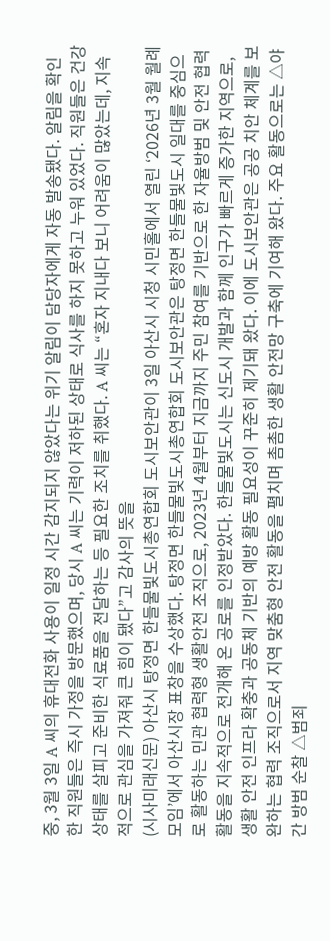중, 3월 3일 A 씨의 휴대전화 사용이 일정 시간 감지되지 않았다는 위기 알림이 담당자에게 자동 발송됐다. 알림을 확인한 직원들은 즉시 가정을 방문했으며, 당시 A 씨는 기력이 저하된 상태로 식사를 하지 못하고 누워 있었다. 직원들은 건강 상태를 살피고 준비한 식료품을 전달하는 등 필요한 조치를 취했다. A 씨는 “혼자 지내다 보니 어려움이 많았는데, 지속적으로 관심을 가져줘 큰 힘이 됐다”고 감사의 뜻을
(시사미래신문) 아산시 탕정면 한들물빛도시총연합회 도시보안관이 3일 아산시 시청 시민홀에서 열린 ‘2026년 3월 월례모임’에서 아산시장 표창을 수상했다. 탕정면 한들물빛도시총연합회 도시보안관은 탕정면 한들물빛도시 일대를 중심으로 활동하는 민관 협력형 생활안전 조직으로, 2023년 4월부터 지금까지 주민 참여를 기반으로 한 자율방범 및 안전 협력 활동을 지속적으로 전개해 온 공로를 인정받았다. 한들물빛도시는 신도시 개발과 함께 인구가 빠르게 증가한 지역으로, 생활 안전 인프라 확충과 공동체 기반의 예방 활동 필요성이 꾸준히 제기돼 왔다. 이에 도시보안관은 공공 치안 체계를 보완하는 협력 조직으로서 지역 맞춤형 안전 활동을 펼치며 촘촘한 생활 안전망 구축에 기여해 왔다. 주요 활동으로는 △야간 방범 순찰 △범죄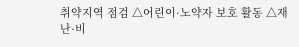취약지역 점검 △어린이·노약자 보호 활동 △재난·비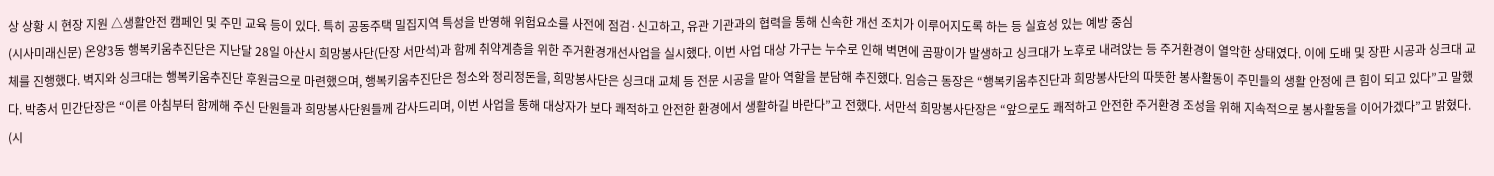상 상황 시 현장 지원 △생활안전 캠페인 및 주민 교육 등이 있다. 특히 공동주택 밀집지역 특성을 반영해 위험요소를 사전에 점검·신고하고, 유관 기관과의 협력을 통해 신속한 개선 조치가 이루어지도록 하는 등 실효성 있는 예방 중심
(시사미래신문) 온양3동 행복키움추진단은 지난달 28일 아산시 희망봉사단(단장 서만석)과 함께 취약계층을 위한 주거환경개선사업을 실시했다. 이번 사업 대상 가구는 누수로 인해 벽면에 곰팡이가 발생하고 싱크대가 노후로 내려앉는 등 주거환경이 열악한 상태였다. 이에 도배 및 장판 시공과 싱크대 교체를 진행했다. 벽지와 싱크대는 행복키움추진단 후원금으로 마련했으며, 행복키움추진단은 청소와 정리정돈을, 희망봉사단은 싱크대 교체 등 전문 시공을 맡아 역할을 분담해 추진했다. 임승근 동장은 “행복키움추진단과 희망봉사단의 따뜻한 봉사활동이 주민들의 생활 안정에 큰 힘이 되고 있다”고 말했다. 박충서 민간단장은 “이른 아침부터 함께해 주신 단원들과 희망봉사단원들께 감사드리며, 이번 사업을 통해 대상자가 보다 쾌적하고 안전한 환경에서 생활하길 바란다”고 전했다. 서만석 희망봉사단장은 “앞으로도 쾌적하고 안전한 주거환경 조성을 위해 지속적으로 봉사활동을 이어가겠다”고 밝혔다.
(시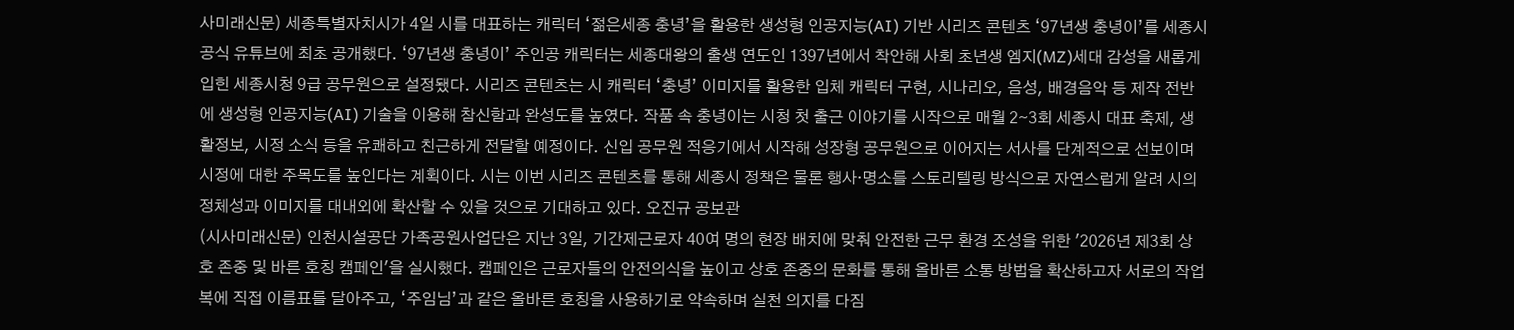사미래신문) 세종특별자치시가 4일 시를 대표하는 캐릭터 ‘젊은세종 충녕’을 활용한 생성형 인공지능(AI) 기반 시리즈 콘텐츠 ‘97년생 충녕이’를 세종시 공식 유튜브에 최초 공개했다. ‘97년생 충녕이’ 주인공 캐릭터는 세종대왕의 출생 연도인 1397년에서 착안해 사회 초년생 엠지(MZ)세대 감성을 새롭게 입힌 세종시청 9급 공무원으로 설정됐다. 시리즈 콘텐츠는 시 캐릭터 ‘충녕’ 이미지를 활용한 입체 캐릭터 구현, 시나리오, 음성, 배경음악 등 제작 전반에 생성형 인공지능(AI) 기술을 이용해 참신함과 완성도를 높였다. 작품 속 충녕이는 시청 첫 출근 이야기를 시작으로 매월 2∼3회 세종시 대표 축제, 생활정보, 시정 소식 등을 유쾌하고 친근하게 전달할 예정이다. 신입 공무원 적응기에서 시작해 성장형 공무원으로 이어지는 서사를 단계적으로 선보이며 시정에 대한 주목도를 높인다는 계획이다. 시는 이번 시리즈 콘텐츠를 통해 세종시 정책은 물론 행사·명소를 스토리텔링 방식으로 자연스럽게 알려 시의 정체성과 이미지를 대내외에 확산할 수 있을 것으로 기대하고 있다. 오진규 공보관
(시사미래신문) 인천시설공단 가족공원사업단은 지난 3일, 기간제근로자 40여 명의 현장 배치에 맞춰 안전한 근무 환경 조성을 위한 '2026년 제3회 상호 존중 및 바른 호칭 캠페인'을 실시했다. 캠페인은 근로자들의 안전의식을 높이고 상호 존중의 문화를 통해 올바른 소통 방법을 확산하고자 서로의 작업복에 직접 이름표를 달아주고, ‘주임님’과 같은 올바른 호칭을 사용하기로 약속하며 실천 의지를 다짐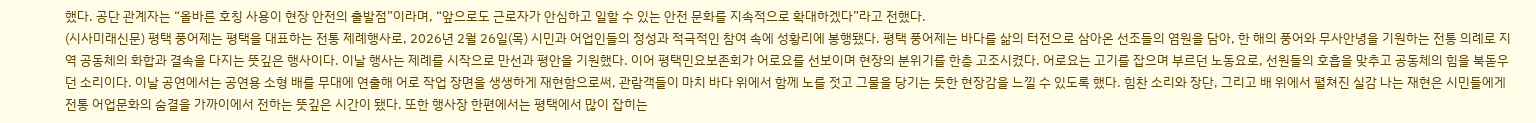했다. 공단 관계자는 “올바른 호칭 사용이 현장 안전의 출발점”이라며, “앞으로도 근로자가 안심하고 일할 수 있는 안전 문화를 지속적으로 확대하겠다”라고 전했다.
(시사미래신문) 평택 풍어제는 평택을 대표하는 전통 제례행사로, 2026년 2월 26일(목) 시민과 어업인들의 정성과 적극적인 참여 속에 성황리에 봉행됐다. 평택 풍어제는 바다를 삶의 터전으로 삼아온 선조들의 염원을 담아, 한 해의 풍어와 무사안녕을 기원하는 전통 의례로 지역 공동체의 화합과 결속을 다지는 뜻깊은 행사이다. 이날 행사는 제례를 시작으로 만선과 평안을 기원했다. 이어 평택민요보존회가 어로요를 선보이며 현장의 분위기를 한층 고조시켰다. 어로요는 고기를 잡으며 부르던 노동요로, 선원들의 호흡을 맞추고 공동체의 힘을 북돋우던 소리이다. 이날 공연에서는 공연용 소형 배를 무대에 연출해 어로 작업 장면을 생생하게 재현함으로써, 관람객들이 마치 바다 위에서 함께 노를 젓고 그물을 당기는 듯한 현장감을 느낄 수 있도록 했다. 힘찬 소리와 장단, 그리고 배 위에서 펼쳐진 실감 나는 재현은 시민들에게 전통 어업문화의 숨결을 가까이에서 전하는 뜻깊은 시간이 됐다. 또한 행사장 한편에서는 평택에서 많이 잡히는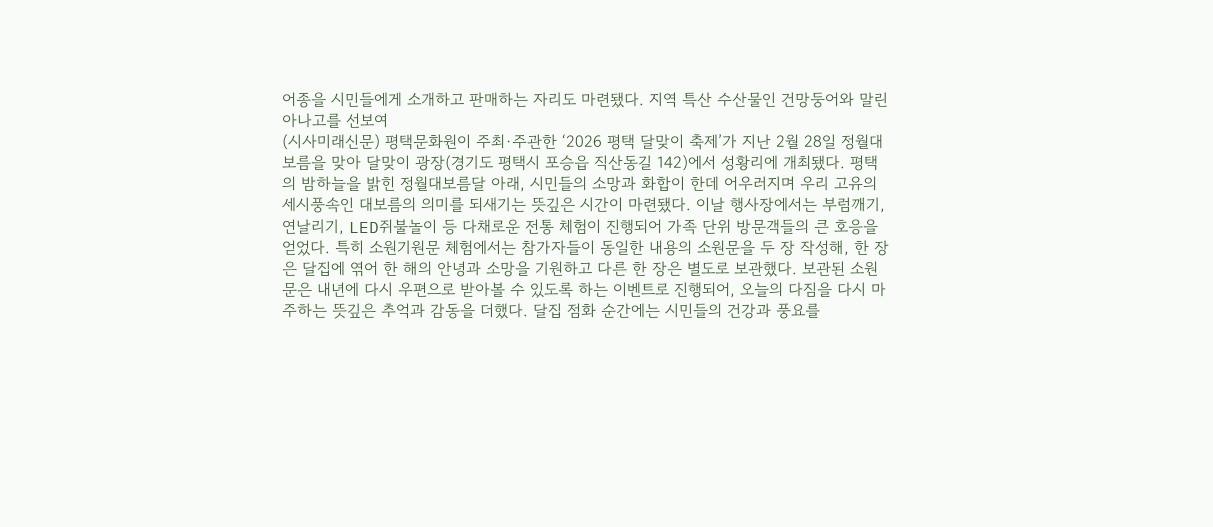어종을 시민들에게 소개하고 판매하는 자리도 마련됐다. 지역 특산 수산물인 건망둥어와 말린 아나고를 선보여
(시사미래신문) 평택문화원이 주최·주관한 ‘2026 평택 달맞이 축제’가 지난 2월 28일 정월대보름을 맞아 달맞이 광장(경기도 평택시 포승읍 직산동길 142)에서 성황리에 개최됐다. 평택의 밤하늘을 밝힌 정월대보름달 아래, 시민들의 소망과 화합이 한데 어우러지며 우리 고유의 세시풍속인 대보름의 의미를 되새기는 뜻깊은 시간이 마련됐다. 이날 행사장에서는 부럼깨기, 연날리기, LED쥐불놀이 등 다채로운 전통 체험이 진행되어 가족 단위 방문객들의 큰 호응을 얻었다. 특히 소원기원문 체험에서는 참가자들이 동일한 내용의 소원문을 두 장 작성해, 한 장은 달집에 엮어 한 해의 안녕과 소망을 기원하고 다른 한 장은 별도로 보관했다. 보관된 소원문은 내년에 다시 우편으로 받아볼 수 있도록 하는 이벤트로 진행되어, 오늘의 다짐을 다시 마주하는 뜻깊은 추억과 감동을 더했다. 달집 점화 순간에는 시민들의 건강과 풍요를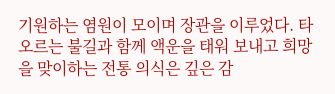기원하는 염원이 모이며 장관을 이루었다. 타오르는 불길과 함께 액운을 태워 보내고 희망을 맞이하는 전통 의식은 깊은 감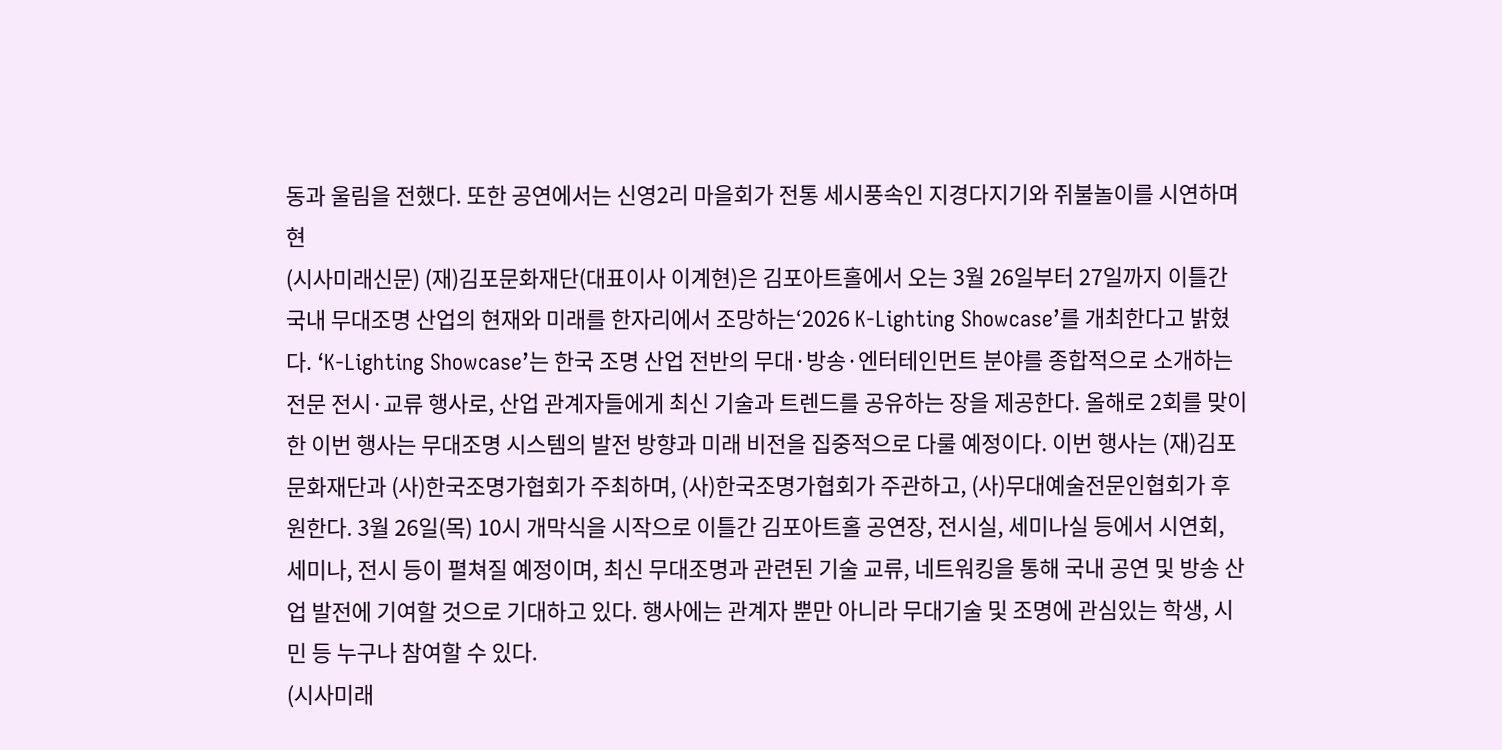동과 울림을 전했다. 또한 공연에서는 신영2리 마을회가 전통 세시풍속인 지경다지기와 쥐불놀이를 시연하며 현
(시사미래신문) (재)김포문화재단(대표이사 이계현)은 김포아트홀에서 오는 3월 26일부터 27일까지 이틀간 국내 무대조명 산업의 현재와 미래를 한자리에서 조망하는‘2026 K-Lighting Showcase’를 개최한다고 밝혔다. ‘K-Lighting Showcase’는 한국 조명 산업 전반의 무대·방송·엔터테인먼트 분야를 종합적으로 소개하는 전문 전시·교류 행사로, 산업 관계자들에게 최신 기술과 트렌드를 공유하는 장을 제공한다. 올해로 2회를 맞이한 이번 행사는 무대조명 시스템의 발전 방향과 미래 비전을 집중적으로 다룰 예정이다. 이번 행사는 (재)김포문화재단과 (사)한국조명가협회가 주최하며, (사)한국조명가협회가 주관하고, (사)무대예술전문인협회가 후원한다. 3월 26일(목) 10시 개막식을 시작으로 이틀간 김포아트홀 공연장, 전시실, 세미나실 등에서 시연회, 세미나, 전시 등이 펼쳐질 예정이며, 최신 무대조명과 관련된 기술 교류, 네트워킹을 통해 국내 공연 및 방송 산업 발전에 기여할 것으로 기대하고 있다. 행사에는 관계자 뿐만 아니라 무대기술 및 조명에 관심있는 학생, 시민 등 누구나 참여할 수 있다.
(시사미래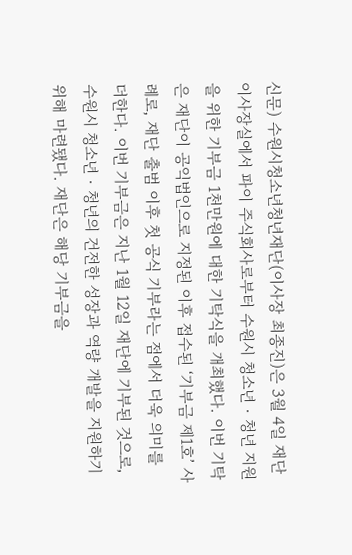신문) 수원시청소년청년재단(이사장 최종진)은 3월 4일 재단 이사장실에서 파이 주식회사로부터 수원시 청소년‧청년 지원을 위한 기부금 1천만원에 대한 기탁식을 개최했다. 이번 기탁은 재단이 공익법인으로 지정된 이후 접수된 ‘기부금 제1호’ 사례로, 재단 출범 이후 첫 공식 기부라는 점에서 더욱 의미를 더한다. 이번 기부금은 지난 1월 12일 재단에 기부된 것으로, 수원시 청소년‧청년의 건전한 성장과 역량 개발을 지원하기 위해 마련됐다. 재단은 해당 기부금을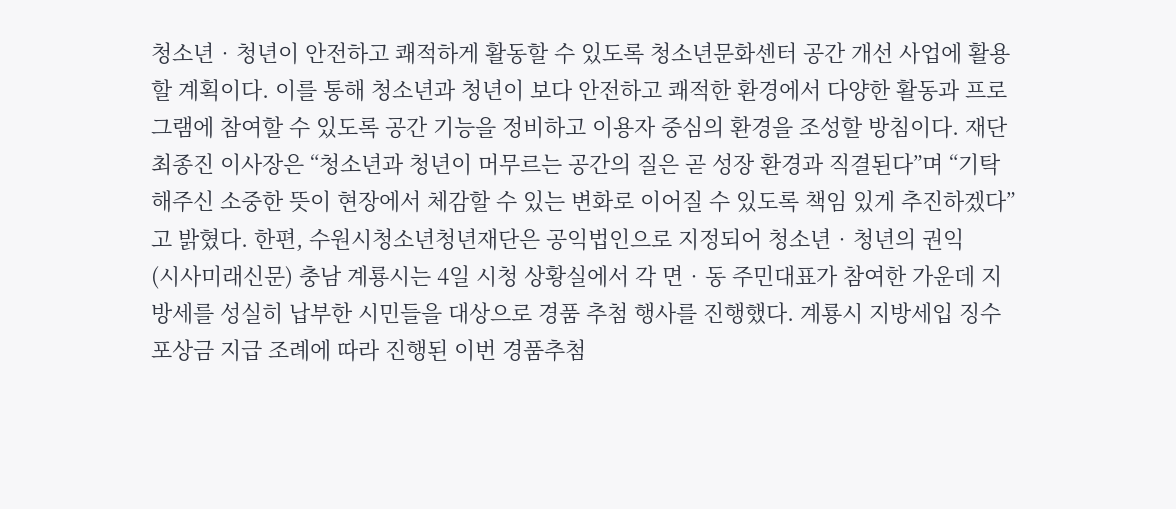청소년‧청년이 안전하고 쾌적하게 활동할 수 있도록 청소년문화센터 공간 개선 사업에 활용할 계획이다. 이를 통해 청소년과 청년이 보다 안전하고 쾌적한 환경에서 다양한 활동과 프로그램에 참여할 수 있도록 공간 기능을 정비하고 이용자 중심의 환경을 조성할 방침이다. 재단 최종진 이사장은 “청소년과 청년이 머무르는 공간의 질은 곧 성장 환경과 직결된다”며 “기탁해주신 소중한 뜻이 현장에서 체감할 수 있는 변화로 이어질 수 있도록 책임 있게 추진하겠다”고 밝혔다. 한편, 수원시청소년청년재단은 공익법인으로 지정되어 청소년‧청년의 권익
(시사미래신문) 충남 계룡시는 4일 시청 상황실에서 각 면‧동 주민대표가 참여한 가운데 지방세를 성실히 납부한 시민들을 대상으로 경품 추첨 행사를 진행했다. 계룡시 지방세입 징수포상금 지급 조례에 따라 진행된 이번 경품추첨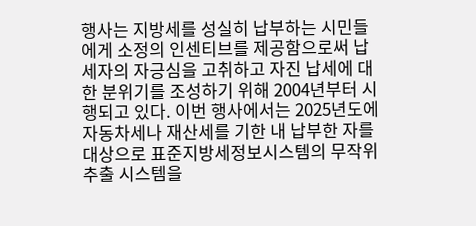행사는 지방세를 성실히 납부하는 시민들에게 소정의 인센티브를 제공함으로써 납세자의 자긍심을 고취하고 자진 납세에 대한 분위기를 조성하기 위해 2004년부터 시행되고 있다. 이번 행사에서는 2025년도에 자동차세나 재산세를 기한 내 납부한 자를 대상으로 표준지방세정보시스템의 무작위 추출 시스템을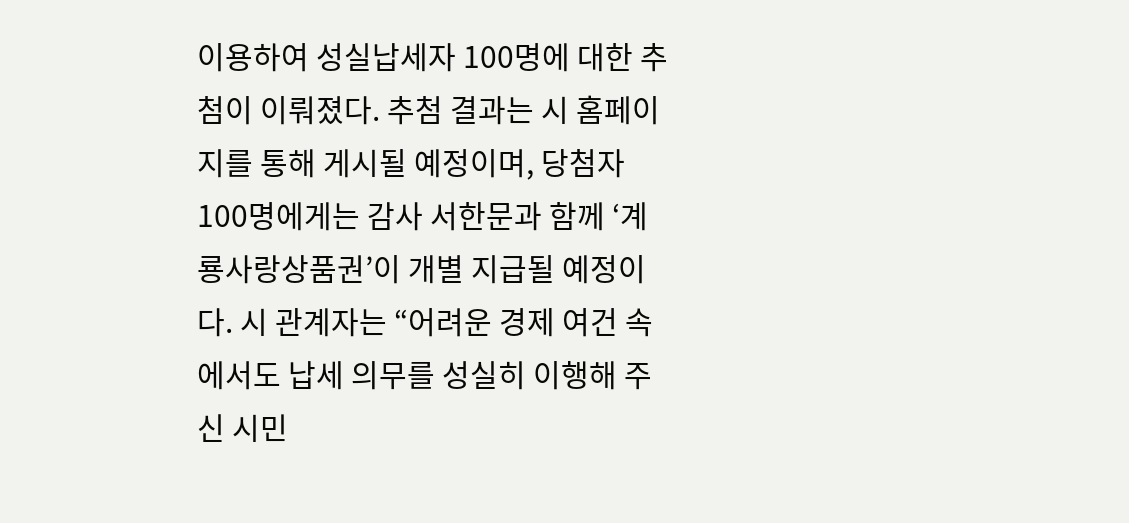이용하여 성실납세자 100명에 대한 추첨이 이뤄졌다. 추첨 결과는 시 홈페이지를 통해 게시될 예정이며, 당첨자 100명에게는 감사 서한문과 함께 ‘계룡사랑상품권’이 개별 지급될 예정이다. 시 관계자는 “어려운 경제 여건 속에서도 납세 의무를 성실히 이행해 주신 시민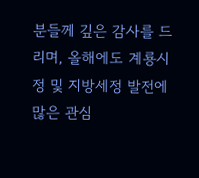분들께 깊은 감사를 드리며, 올해에도 계룡시정 및 지방세정 발전에 많은 관심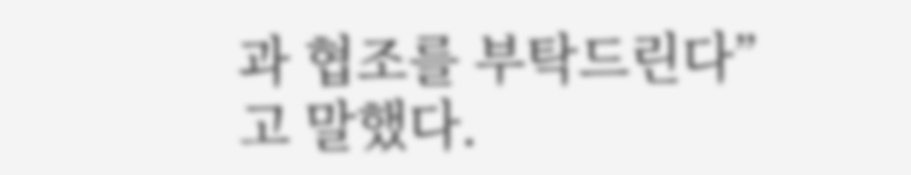과 협조를 부탁드린다”고 말했다.